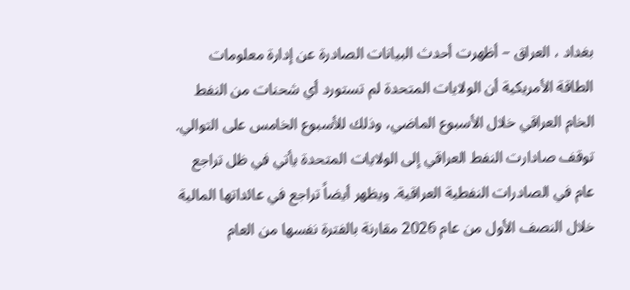بغداد ، العراق – أظهرت أحدث البيانات الصادرة عن إدارة معلومات الطاقة الأمريكية أن الولايات المتحدة لم تستورد أي شحنات من النفط الخام العراقي خلال الأسبوع الماضي، وذلك للأسبوع الخامس على التوالي. توقف صادارت النفط العراقي إلى الولايات المتحدة يأتي في ظل تراجع عام في الصادرات النفطية العراقية. ويظهر أيضاً تراجع في عائداتها المالية خلال النصف الأول من عام 2026 مقارنة بالفترة نفسها من العام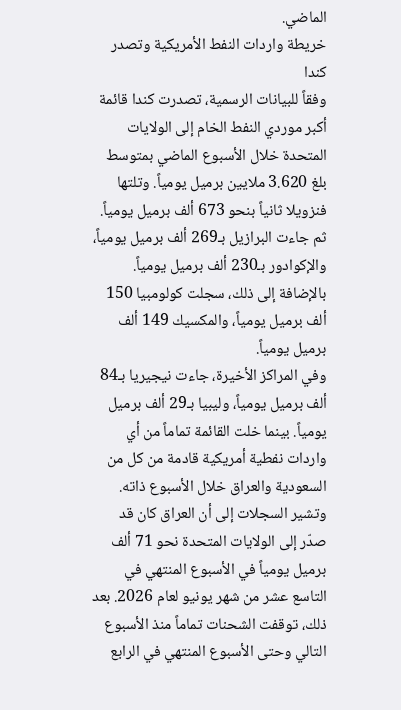الماضي.
خريطة واردات النفط الأمريكية وتصدر كندا
وفقاً للبيانات الرسمية، تصدرت كندا قائمة أكبر موردي النفط الخام إلى الولايات المتحدة خلال الأسبوع الماضي بمتوسط بلغ 3.620 ملايين برميل يومياً. وتلتها فنزويلا ثانياً بنحو 673 ألف برميل يومياً. ثم جاءت البرازيل بـ269 ألف برميل يومياً، والإكوادور بـ230 ألف برميل يومياً. بالإضافة إلى ذلك، سجلت كولومبيا 150 ألف برميل يومياً، والمكسيك 149 ألف برميل يومياً.
وفي المراكز الأخيرة، جاءت نيجيريا بـ84 ألف برميل يومياً، وليبيا بـ29 ألف برميل يومياً. بينما خلت القائمة تماماً من أي واردات نفطية أمريكية قادمة من كل من السعودية والعراق خلال الأسبوع ذاته. وتشير السجلات إلى أن العراق كان قد صدّر إلى الولايات المتحدة نحو 71 ألف برميل يومياً في الأسبوع المنتهي في التاسع عشر من شهر يونيو لعام 2026. بعد ذلك، توقفت الشحنات تماماً منذ الأسبوع التالي وحتى الأسبوع المنتهي في الرابع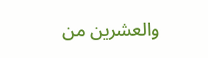والعشرين من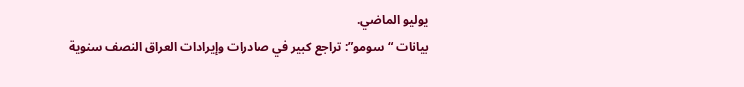يوليو الماضي.
بيانات “سومو”: تراجع كبير في صادرات وإيرادات العراق النصف سنوية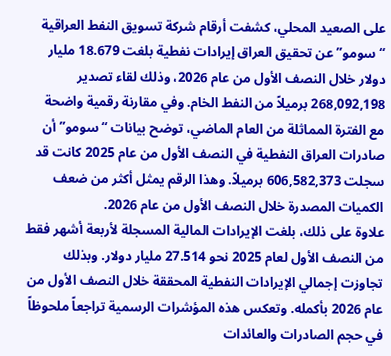على الصعيد المحلي، كشفت أرقام شركة تسويق النفط العراقية “سومو” عن تحقيق العراق إيرادات نفطية بلغت 18.679 مليار دولار خلال النصف الأول من عام 2026، وذلك لقاء تصدير 268,092,198 برميلاً من النفط الخام. وفي مقارنة رقمية واضحة مع الفترة المماثلة من العام الماضي، توضح بيانات “سومو” أن صادرات العراق النفطية في النصف الأول من عام 2025 كانت قد سجلت 606,582,373 برميلاً. وهذا الرقم يمثل أكثر من ضعف الكميات المصدرة خلال النصف الأول من عام 2026.
علاوة على ذلك، بلغت الإيرادات المالية المسجلة لأربعة أشهر فقط من النصف الأول لعام 2025 نحو 27.514 مليار دولار. وبذلك تجاوزت إجمالي الإيرادات النفطية المحققة خلال النصف الأول من عام 2026 بأكمله. وتعكس هذه المؤشرات الرسمية تراجعاً ملحوظاً في حجم الصادرات والعائدات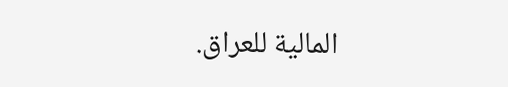المالية للعراق.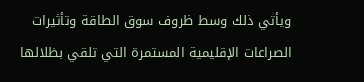ويأتي ذلك وسط ظروف سوق الطاقة وتأثيرات الصراعات الإقليمية المستمرة التي تلقي بظلالها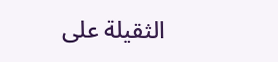الثقيلة على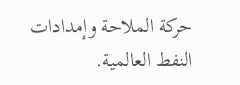حركة الملاحة وإمدادات النفط العالمية.